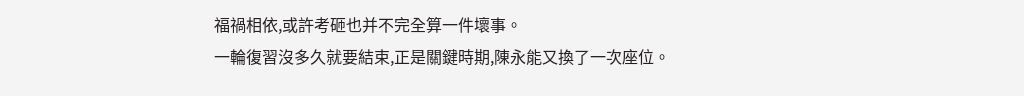福禍相依,或許考砸也并不完全算一件壞事。
一輪復習沒多久就要結束,正是關鍵時期,陳永能又換了一次座位。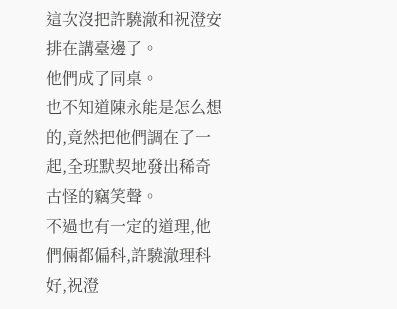這次沒把許驍澈和祝澄安排在講臺邊了。
他們成了同桌。
也不知道陳永能是怎么想的,竟然把他們調在了一起,全班默契地發出稀奇古怪的竊笑聲。
不過也有一定的道理,他們倆都偏科,許驍澈理科好,祝澄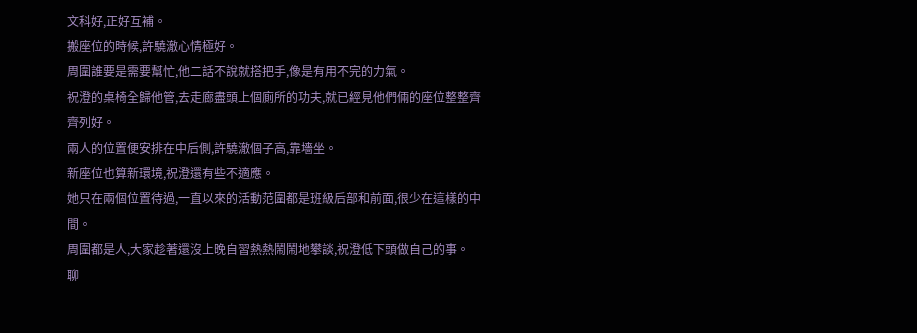文科好,正好互補。
搬座位的時候,許驍澈心情極好。
周圍誰要是需要幫忙,他二話不說就搭把手,像是有用不完的力氣。
祝澄的桌椅全歸他管,去走廊盡頭上個廁所的功夫,就已經見他們倆的座位整整齊齊列好。
兩人的位置便安排在中后側,許驍澈個子高,靠墻坐。
新座位也算新環境,祝澄還有些不適應。
她只在兩個位置待過,一直以來的活動范圍都是班級后部和前面,很少在這樣的中間。
周圍都是人,大家趁著還沒上晚自習熱熱鬧鬧地攀談,祝澄低下頭做自己的事。
聊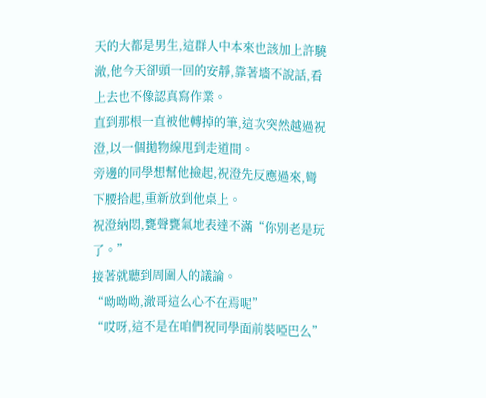天的大都是男生,這群人中本來也該加上許驍澈,他今天卻頭一回的安靜,靠著墻不說話,看上去也不像認真寫作業。
直到那根一直被他轉掉的筆,這次突然越過祝澄,以一個拋物線甩到走道間。
旁邊的同學想幫他撿起,祝澄先反應過來,彎下腰拾起,重新放到他桌上。
祝澄納悶,甕聲甕氣地表達不滿“你別老是玩了。”
接著就聽到周圍人的議論。
“呦呦呦,澈哥這么心不在焉呢”
“哎呀,這不是在咱們祝同學面前裝啞巴么”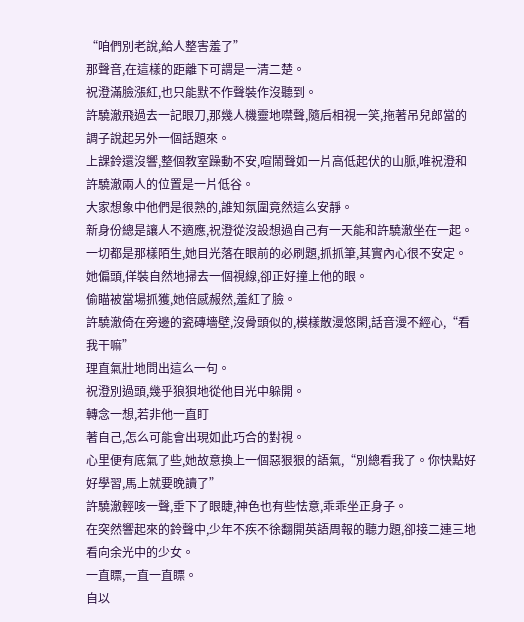“咱們別老說,給人整害羞了”
那聲音,在這樣的距離下可謂是一清二楚。
祝澄滿臉漲紅,也只能默不作聲裝作沒聽到。
許驍澈飛過去一記眼刀,那幾人機靈地噤聲,隨后相視一笑,拖著吊兒郎當的調子說起另外一個話題來。
上課鈴還沒響,整個教室躁動不安,喧鬧聲如一片高低起伏的山脈,唯祝澄和許驍澈兩人的位置是一片低谷。
大家想象中他們是很熟的,誰知氛圍竟然這么安靜。
新身份總是讓人不適應,祝澄從沒設想過自己有一天能和許驍澈坐在一起。
一切都是那樣陌生,她目光落在眼前的必刷題,抓抓筆,其實內心很不安定。
她偏頭,佯裝自然地掃去一個視線,卻正好撞上他的眼。
偷瞄被當場抓獲,她倍感赧然,羞紅了臉。
許驍澈倚在旁邊的瓷磚墻壁,沒骨頭似的,模樣散漫悠閑,話音漫不經心,“看我干嘛”
理直氣壯地問出這么一句。
祝澄別過頭,幾乎狼狽地從他目光中躲開。
轉念一想,若非他一直盯
著自己,怎么可能會出現如此巧合的對視。
心里便有底氣了些,她故意換上一個惡狠狠的語氣,“別總看我了。你快點好好學習,馬上就要晚讀了”
許驍澈輕咳一聲,垂下了眼睫,神色也有些怯意,乖乖坐正身子。
在突然響起來的鈴聲中,少年不疾不徐翻開英語周報的聽力題,卻接二連三地看向余光中的少女。
一直瞟,一直一直瞟。
自以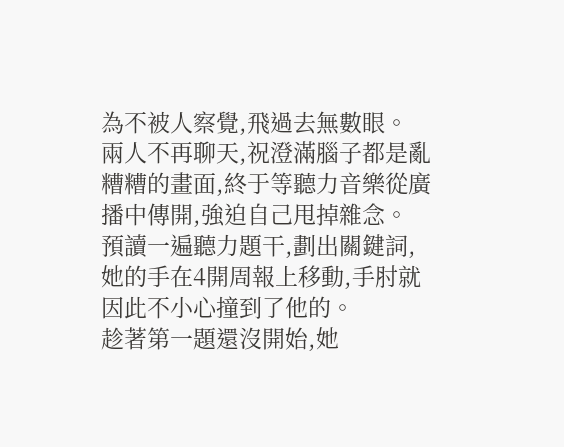為不被人察覺,飛過去無數眼。
兩人不再聊天,祝澄滿腦子都是亂糟糟的畫面,終于等聽力音樂從廣播中傳開,強迫自己甩掉雜念。
預讀一遍聽力題干,劃出關鍵詞,她的手在4開周報上移動,手肘就因此不小心撞到了他的。
趁著第一題還沒開始,她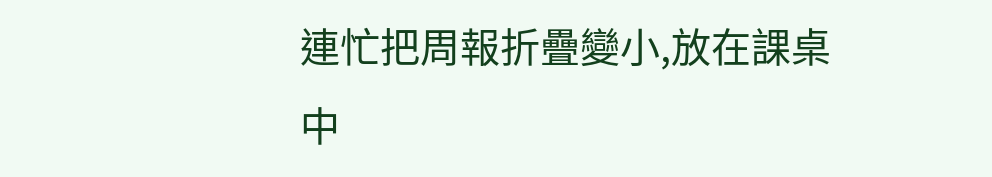連忙把周報折疊變小,放在課桌中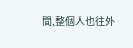間,整個人也往外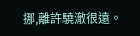挪,離許驍澈很遠。